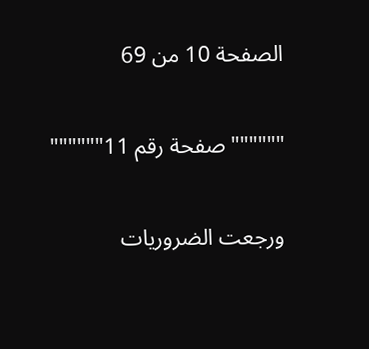الصفحة 10 من 69

""""""صفحة رقم 11""""""

ورجعت الضروريات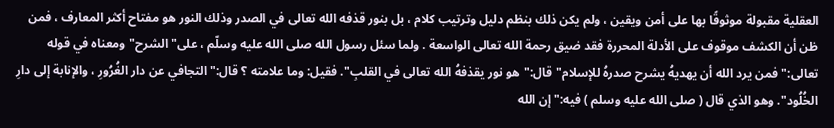العقلية مقبولة موثوقًا بها على أمن ويقين ، ولم يكن ذلك بنظم دليل وترتيب كلام ، بل بنور قذفه الله تعالى في الصدر وذلك النور هو مفتاح أكثر المعارف ، فمن ظن أن الكشف موقوف على الأدلة المحررة فقد ضيق رحمة الله تعالى الواسعة . ولما سئل رسول الله صلى الله عليه وسلّم ، على"الشرح"ومعناه في قوله تعالى:"فمن يرد الله أن يهديهُ يشرح صدرهُ للإسلام"قال:"هو نور يقذفهُ الله تعالى في القلبِ". فقيل: وما علامته ؟ قال:"التجافي عن دار الغُرُورِ ، والإنابة إلى دارِ الخُلُود". وهو الذي قال ( صلى الله عليه وسلم ) فيه:"إن الله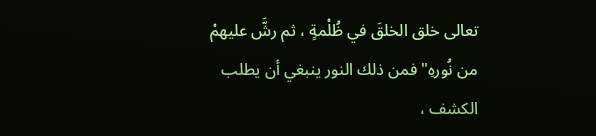تعالى خلق الخلقَ في ظُلْمةٍ ، ثم رشَّ عليهمْ من نُورهِ"فمن ذلك النور ينبغي أن يطلب الكشف ،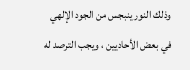وذلك النور ينبجس من الجود الإلهي في بعض الأحاديين ، ويجب الترصد له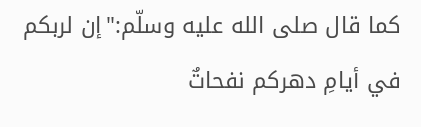كما قال صلى الله عليه وسلّم:"إن لربكم في أيامِ دهركم نفحاتٌ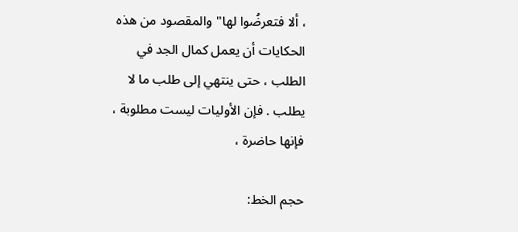، ألا فتعرضُوا لها"والمقصود من هذه الحكايات أن يعمل كمال الجد في الطلب ، حتى ينتهي إلى طلب ما لا يطلب . فإن الأوليات ليست مطلوبة ، فإنها حاضرة ،

حجم الخط: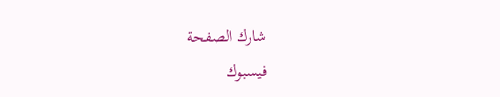شارك الصفحة
فيسبوك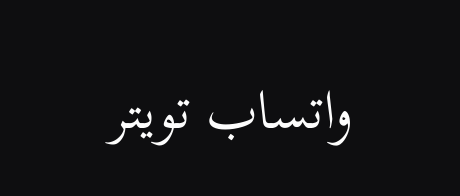واتساب تويتر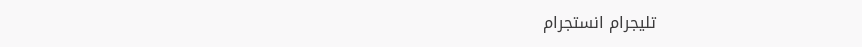تليجرام انستجرام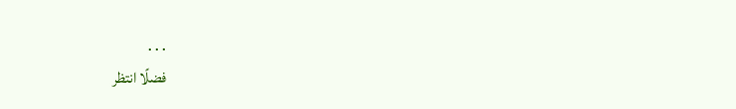. . .
فضلًا انتظر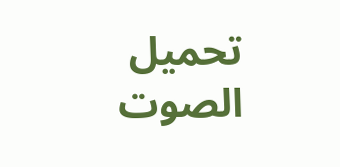تحميل الصوت